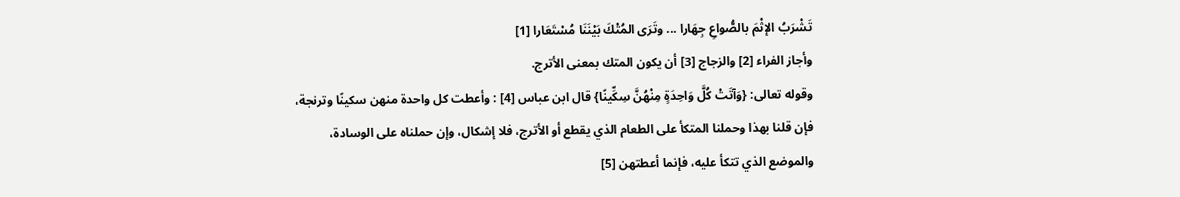تَشْرَبُ الإثْمَ بالصُّواعِ جِهَارا ... وتَرَى المُتْكَ بَيْنَنَا مُسْتَعَارا [1]
وأجاز الفراء [2] والزجاج [3] أن يكون المتك بمعنى الأترج.
وقوله تعالى: {وَآتَتْ كُلَّ وَاحِدَةٍ مِنْهُنَّ سِكِّينًا} قال ابن عباس [4] : وأعطت كل واحدة منهن سكينًا وترنجة، فإن قلنا بهذا وحملنا المتكأ على الطعام الذي يقطع أو الأترج، فلا إشكال، وإن حملناه على الوسادة، والموضع الذي تتكأ عليه، فإنما أعطتهن [5]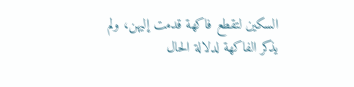السكين لتقطع فاكهة قدمت إليهن، ولم يذكر الفاكهة لدلالة الحال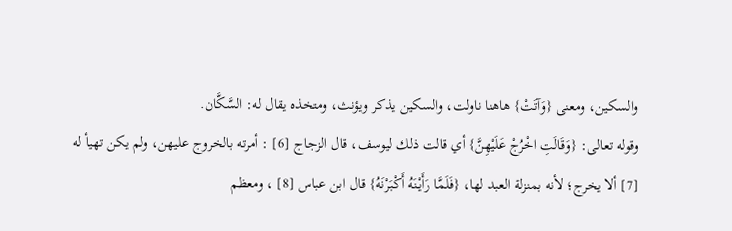والسكين، ومعنى {وَآتَتْ} هاهنا ناولت، والسكين يذكر ويؤنث، ومتخذه يقال له: السَّكَّان.
وقوله تعالى: {وَقَالَتِ اخْرُجْ عَلَيْهِنَّ} أي قالت ذلك ليوسف، قال الزجاج [6] : أمرته بالخروج عليهن، ولم يكن تهيأ له [7] ألا يخرج؛ لأنه بمنزلة العبد لها، {فَلَمَّا رَأَيْنَهُ أَكْبَرْنَهُ} قال ابن عباس [8] ، ومعظم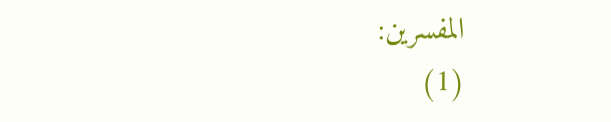المفسرين:
(1)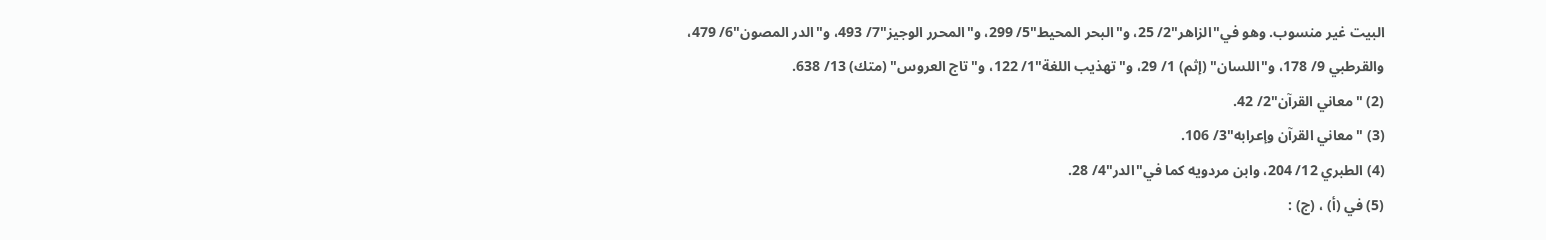البيت غير منسوب. وهو في"الزاهر"2/ 25، و"البحر المحيط"5/ 299، و"المحرر الوجيز"7/ 493، و"الدر المصون"6/ 479، والقرطبي 9/ 178، و"اللسان" (إثم) 1/ 29، و"تهذيب اللغة"1/ 122، و"تاج العروس" (متك) 13/ 638.
(2) "معاني القرآن"2/ 42.
(3) "معاني القرآن وإعرابه"3/ 106.
(4) الطبري 12/ 204، وابن مردويه كما في"الدر"4/ 28.
(5) في (أ) ، (ج) :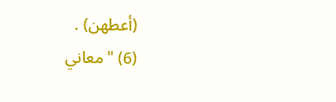(أعطهن) .
(6) "معاني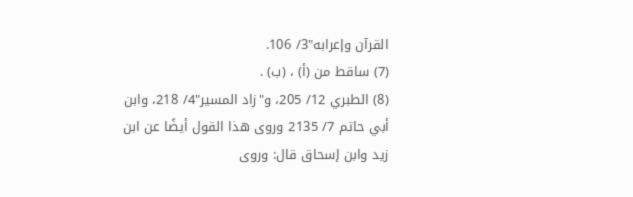القرآن وإعرابه"3/ 106.
(7) ساقط من (أ) ، (ب) .
(8) الطبري 12/ 205، و"زاد المسير"4/ 218، وابن أبي حاتم 7/ 2135 وروى هذا القول أيضًا عن ابن زيد وابن إسحاق قال: وروى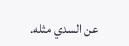عن السدي مثله.